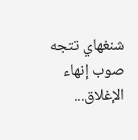شنغهاي تتجه صوب إنهاء الإغلاق...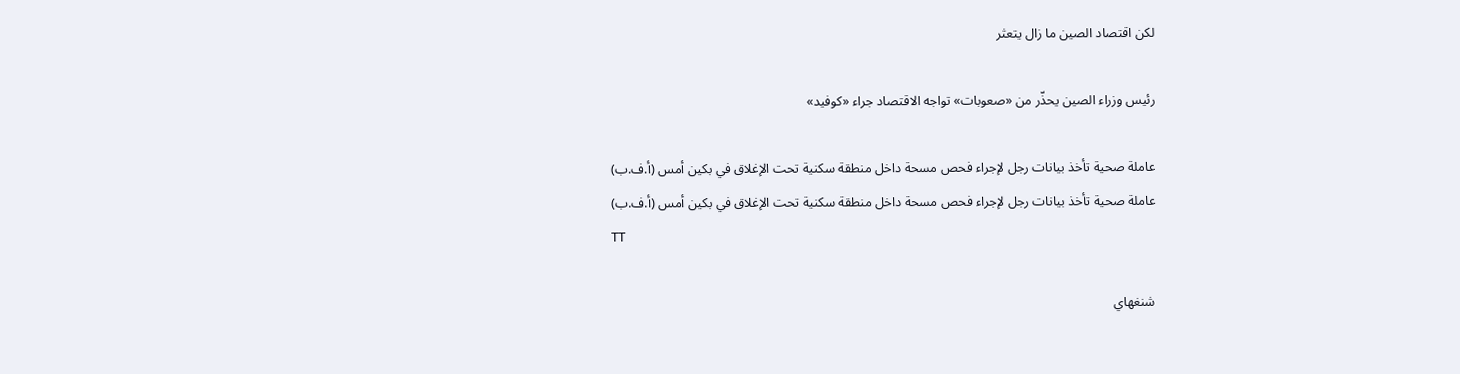لكن اقتصاد الصين ما زال يتعثر

رئيس وزراء الصين يحذّر من «صعوبات» تواجه الاقتصاد جراء «كوفيد»

عاملة صحية تأخذ بيانات رجل لإجراء فحص مسحة داخل منطقة سكنية تحت الإغلاق في بكين أمس (أ.ف.ب)
عاملة صحية تأخذ بيانات رجل لإجراء فحص مسحة داخل منطقة سكنية تحت الإغلاق في بكين أمس (أ.ف.ب)
TT

شنغهاي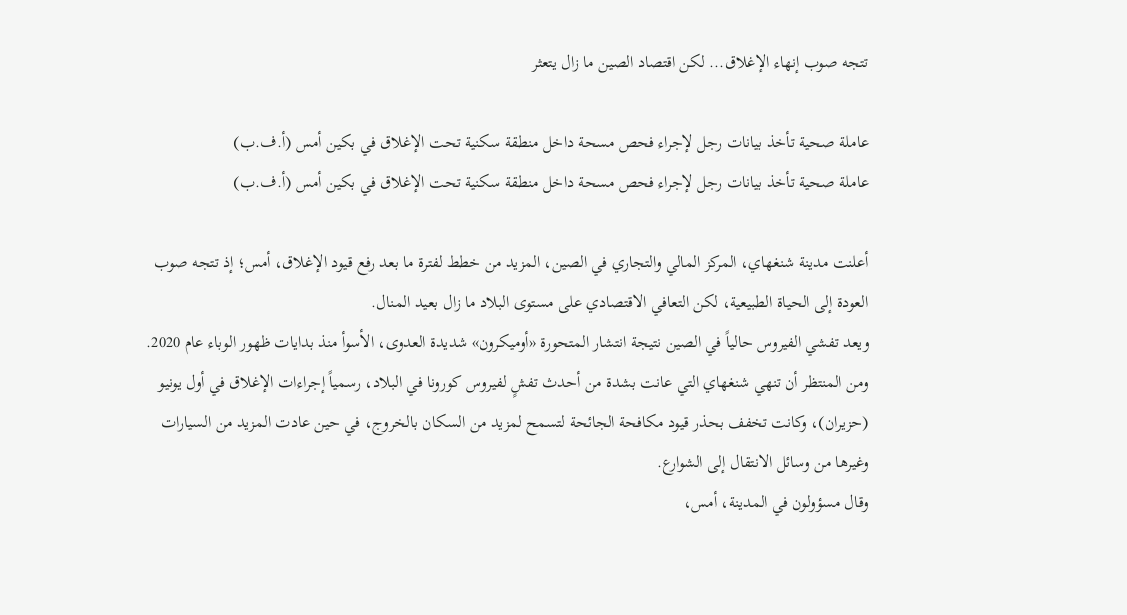تتجه صوب إنهاء الإغلاق... لكن اقتصاد الصين ما زال يتعثر

عاملة صحية تأخذ بيانات رجل لإجراء فحص مسحة داخل منطقة سكنية تحت الإغلاق في بكين أمس (أ.ف.ب)
عاملة صحية تأخذ بيانات رجل لإجراء فحص مسحة داخل منطقة سكنية تحت الإغلاق في بكين أمس (أ.ف.ب)

أعلنت مدينة شنغهاي، المركز المالي والتجاري في الصين، المزيد من خطط لفترة ما بعد رفع قيود الإغلاق، أمس؛ إذ تتجه صوب العودة إلى الحياة الطبيعية، لكن التعافي الاقتصادي على مستوى البلاد ما زال بعيد المنال.
ويعد تفشي الفيروس حالياً في الصين نتيجة انتشار المتحورة «أوميكرون» شديدة العدوى، الأسوأ منذ بدايات ظهور الوباء عام 2020.
ومن المنتظر أن تنهي شنغهاي التي عانت بشدة من أحدث تفشٍ لفيروس كورونا في البلاد، رسمياً إجراءات الإغلاق في أول يونيو (حزيران)، وكانت تخفف بحذر قيود مكافحة الجائحة لتسمح لمزيد من السكان بالخروج، في حين عادت المزيد من السيارات وغيرها من وسائل الانتقال إلى الشوارع.
وقال مسؤولون في المدينة، أمس،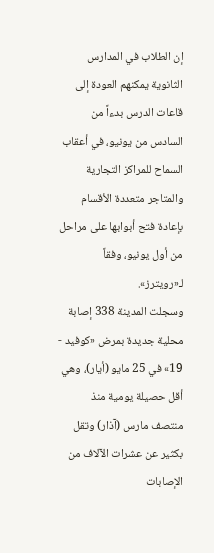إن الطلاب في المدارس الثانوية يمكنهم العودة إلى قاعات الدرس بدءاً من السادس من يونيو، في أعقاب السماح للمراكز التجارية والمتاجر متعددة الأقسام بإعادة فتح أبوابها على مراحل من أول يونيو، وفقاً لـ«رويترز».
وسجلت المدينة 338 إصابة محلية جديدة بمرض «كوفيد - 19» في 25 مايو (أيار)، وهي أقل حصيلة يومية منذ منتصف مارس (آذار) وتقل بكثير عن عشرات الآلاف من الإصابات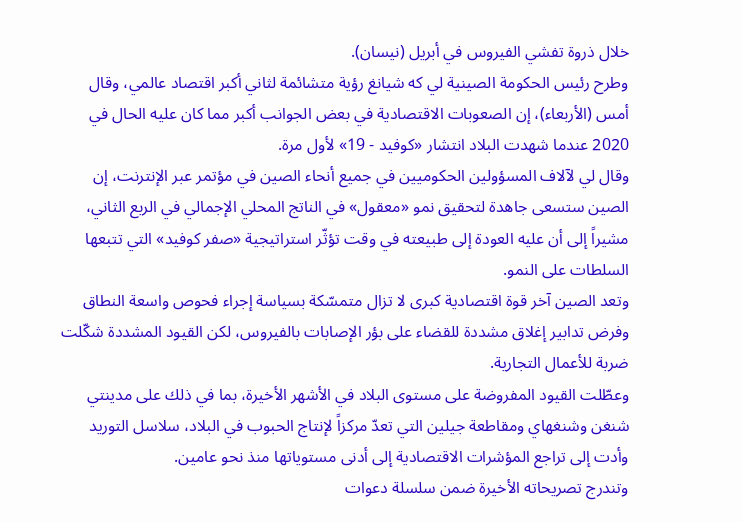خلال ذروة تفشي الفيروس في أبريل (نيسان).
وطرح رئيس الحكومة الصينية لي كه شيانغ رؤية متشائمة لثاني أكبر اقتصاد عالمي، وقال أمس (الأربعاء)، إن الصعوبات الاقتصادية في بعض الجوانب أكبر مما كان عليه الحال في 2020 عندما شهدت البلاد انتشار «كوفيد - 19» لأول مرة.
وقال لي لآلاف المسؤولين الحكوميين في جميع أنحاء الصين في مؤتمر عبر الإنترنت، إن الصين ستسعى جاهدة لتحقيق نمو «معقول» في الناتج المحلي الإجمالي في الربع الثاني، مشيراً إلى أن عليه العودة إلى طبيعته في وقت تؤثّر استراتيجية «صفر كوفيد» التي تتبعها السلطات على النمو.
وتعد الصين آخر قوة اقتصادية كبرى لا تزال متمسّكة بسياسة إجراء فحوص واسعة النطاق وفرض تدابير إغلاق مشددة للقضاء على بؤر الإصابات بالفيروس، لكن القيود المشددة شكّلت ضربة للأعمال التجارية.
وعطّلت القيود المفروضة على مستوى البلاد في الأشهر الأخيرة، بما في ذلك على مدينتي شنغن وشنغهاي ومقاطعة جيلين التي تعدّ مركزاً لإنتاج الحبوب في البلاد، سلاسل التوريد وأدت إلى تراجع المؤشرات الاقتصادية إلى أدنى مستوياتها منذ نحو عامين.
وتندرج تصريحاته الأخيرة ضمن سلسلة دعوات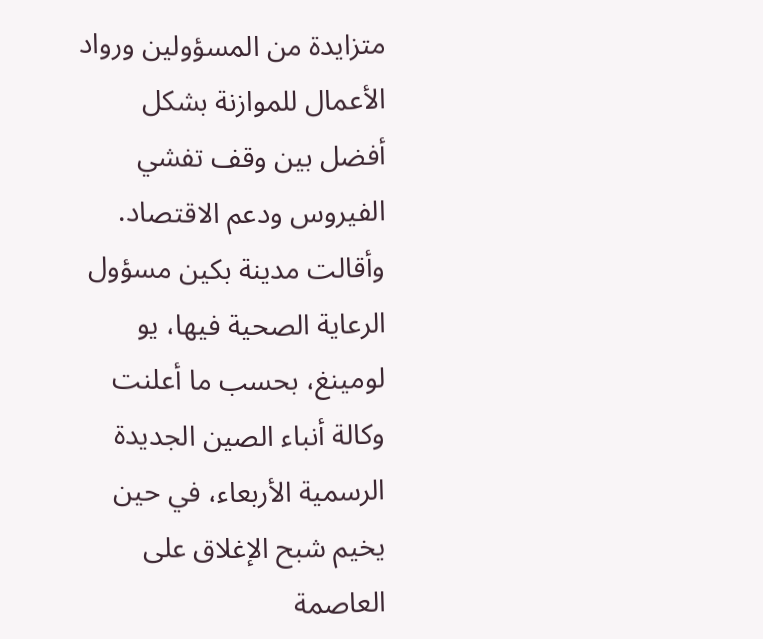متزايدة من المسؤولين ورواد الأعمال للموازنة بشكل أفضل بين وقف تفشي الفيروس ودعم الاقتصاد.
وأقالت مدينة بكين مسؤول الرعاية الصحية فيها، يو لومينغ، بحسب ما أعلنت وكالة أنباء الصين الجديدة الرسمية الأربعاء، في حين يخيم شبح الإغلاق على العاصمة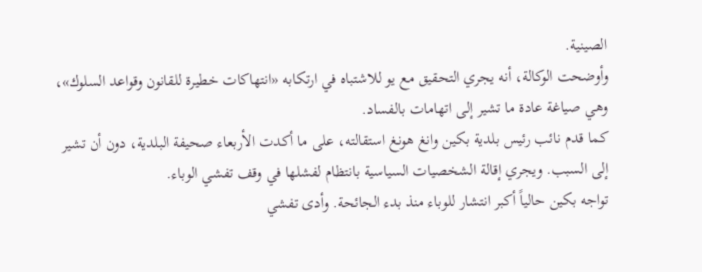الصينية.
وأوضحت الوكالة، أنه يجري التحقيق مع يو للاشتباه في ارتكابه «انتهاكات خطيرة للقانون وقواعد السلوك»، وهي صياغة عادة ما تشير إلى اتهامات بالفساد.
كما قدم نائب رئيس بلدية بكين وانغ هونغ استقالته، على ما أكدت الأربعاء صحيفة البلدية، دون أن تشير إلى السبب. ويجري إقالة الشخصيات السياسية بانتظام لفشلها في وقف تفشي الوباء.
تواجه بكين حالياً أكبر انتشار للوباء منذ بدء الجائحة. وأدى تفشي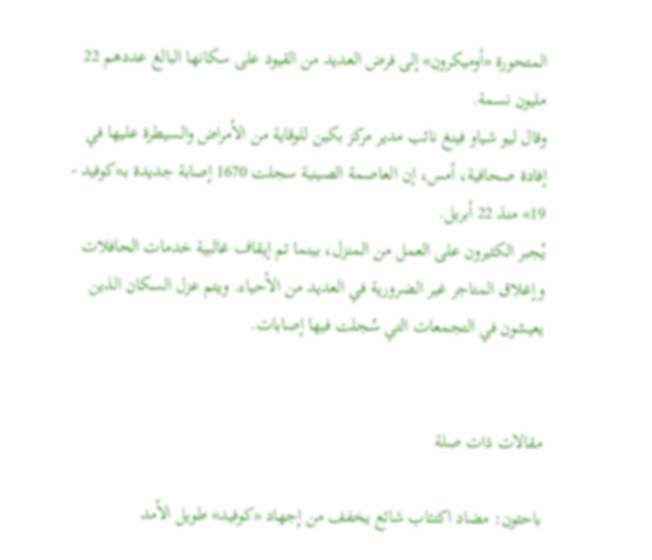المتحورة «أوميكرون» إلى فرض العديد من القيود على سكانها البالغ عددهم 22 مليون نسمة.
وقال ليو شياو فينغ نائب مدير مركز بكين للوقاية من الأمراض والسيطرة عليها في إفادة صحافية، أمس، إن العاصمة الصينية سجلت 1670 إصابة جديدة بـ«كوفيد - 19» منذ 22 أبريل.
يُجبر الكثيرون على العمل من المنزل، بينما تم إيقاف غالبية خدمات الحافلات وإغلاق المتاجر غير الضرورية في العديد من الأحياء. ويتم عزل السكان الذين يعيشون في التجمعات التي سُجلت فيها إصابات.


مقالات ذات صلة

باحثون: مضاد اكتئاب شائع يخفف من إجهاد «كوفيد» طويل الأمد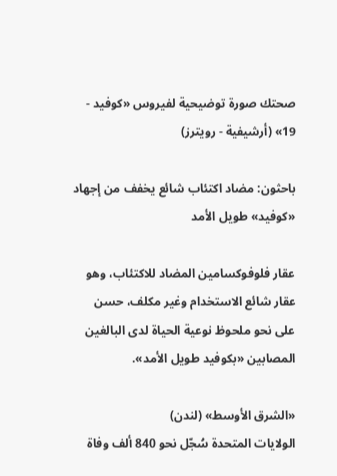صحتك صورة توضيحية لفيروس «كوفيد - 19» (أرشيفية - رويترز)

باحثون: مضاد اكتئاب شائع يخفف من إجهاد «كوفيد» طويل الأمد

عقار فلوفوكسامين المضاد للاكتئاب، وهو عقار شائع الاستخدام وغير مكلف، حسن على نحو ملحوظ نوعية الحياة لدى البالغين المصابين «بكوفيد طويل الأمد».

«الشرق الأوسط» (لندن)
الولايات المتحدة سُجّل نحو 840 ألف وفاة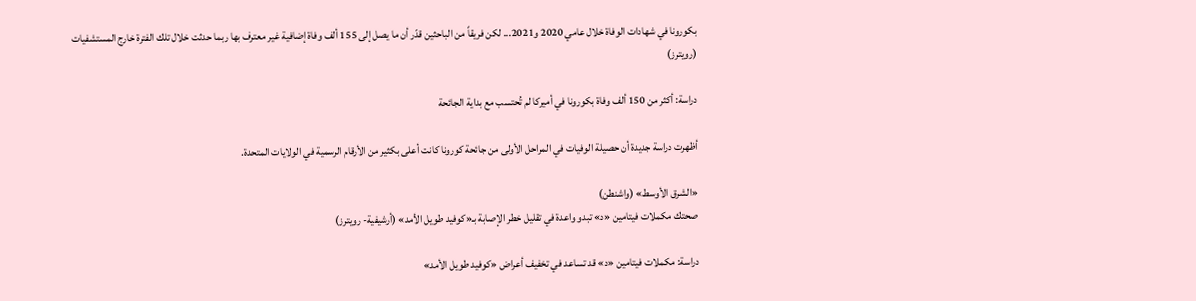بكورونا في شهادات الوفاة خلال عامي 2020 و2021... لكن فريقاً من الباحثين قدّر أن ما يصل إلى 155 ألف وفاة إضافية غير معترف بها ربما حدثت خلال تلك الفترة خارج المستشفيات (رويترز)

دراسة: أكثر من 150 ألف وفاة بكورونا في أميركا لم تُحتسب مع بداية الجائحة

أظهرت دراسة جديدة أن حصيلة الوفيات في المراحل الأولى من جائحة كورونا كانت أعلى بكثير من الأرقام الرسمية في الولايات المتحدة.

«الشرق الأوسط» (واشنطن)
صحتك مكملات فيتامين «د» تبدو واعدة في تقليل خطر الإصابة بـ«كوفيد طويل الأمد» (أرشيفية- رويترز)

دراسة: مكملات فيتامين «د» قد تساعد في تخفيف أعراض «كوفيد طويل الأمد»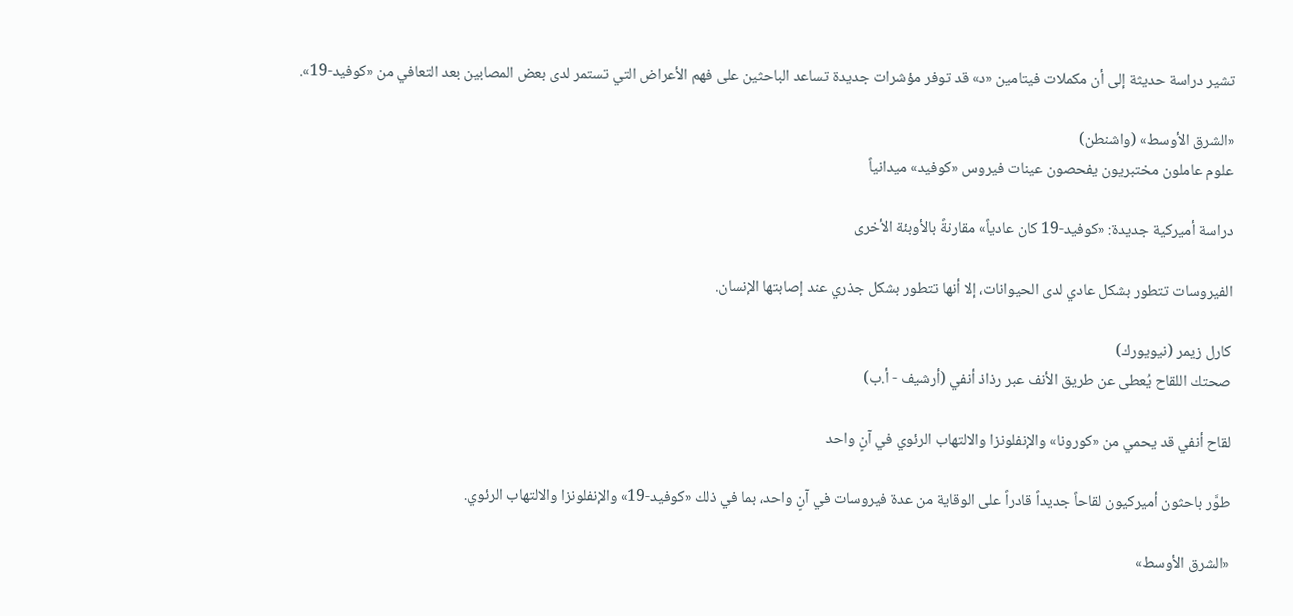تشير دراسة حديثة إلى أن مكملات فيتامين «د» قد توفر مؤشرات جديدة تساعد الباحثين على فهم الأعراض التي تستمر لدى بعض المصابين بعد التعافي من «كوفيد-19».

«الشرق الأوسط» (واشنطن)
علوم عاملون مختبريون يفحصون عينات فيروس «كوفيد» ميدانياً

دراسة أميركية جديدة: «كوفيد-19 كان عادياً» مقارنةً بالأوبئة الأخرى

الفيروسات تتطور بشكل عادي لدى الحيوانات، إلا أنها تتطور بشكل جذري عند إصابتها الإنسان.

كارل زيمر (نيويورك)
صحتك اللقاح يُعطى عن طريق الأنف عبر رذاذ أنفي (أرشيف - أ.ب)

لقاح أنفي قد يحمي من «كورونا» والإنفلونزا والالتهاب الرئوي في آنٍ واحد

طوَّر باحثون أميركيون لقاحاً جديداً قادراً على الوقاية من عدة فيروسات في آنٍ واحد، بما في ذلك «كوفيد-19» والإنفلونزا والالتهاب الرئوي.

«الشرق الأوسط»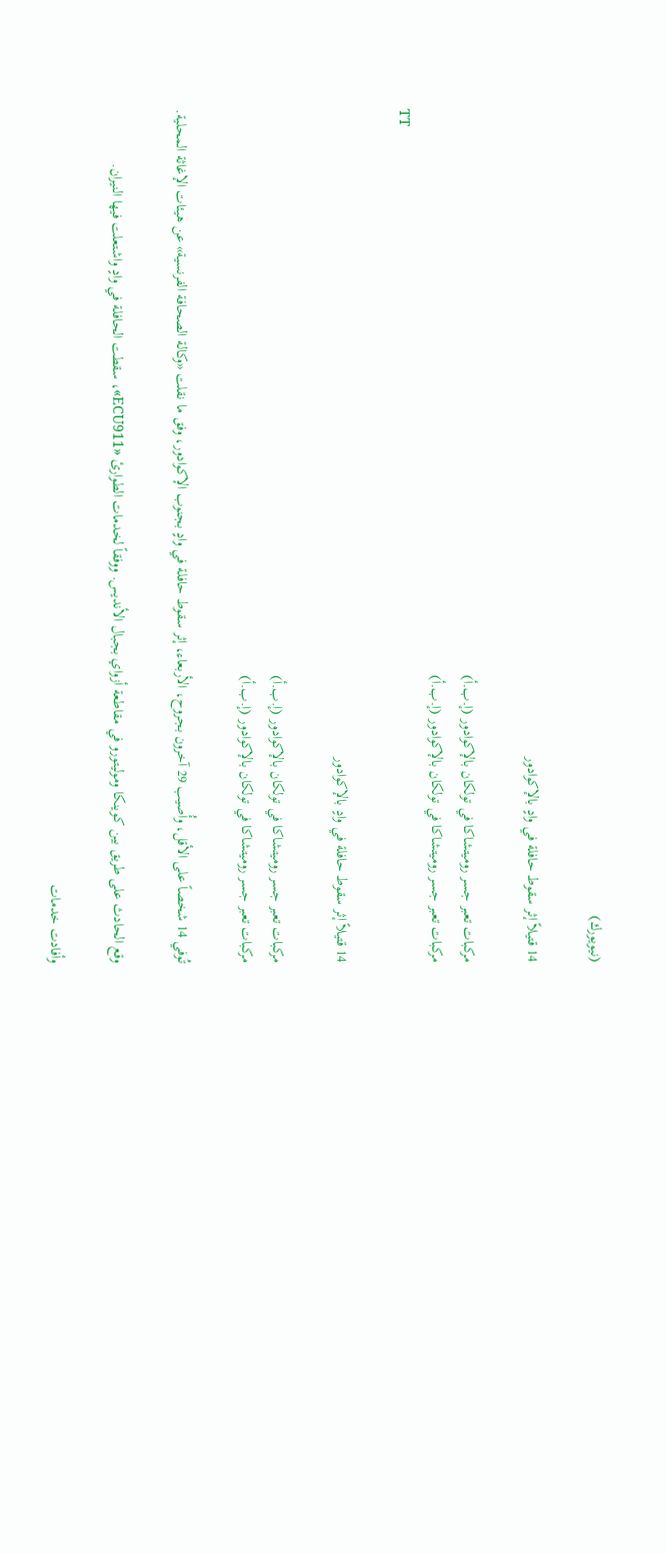(نيويورك)

14 قتيلاً إثر سقوط حافلة في وادٍ بالإكوادور

مركبات تعبر جسر روميتشاكا في تولكان بالإكوادور (إ.ب.أ)
مركبات تعبر جسر روميتشاكا في تولكان بالإكوادور (إ.ب.أ)
TT

14 قتيلاً إثر سقوط حافلة في وادٍ بالإكوادور

مركبات تعبر جسر روميتشاكا في تولكان بالإكوادور (إ.ب.أ)
مركبات تعبر جسر روميتشاكا في تولكان بالإكوادور (إ.ب.أ)

تُوفي 14 شخصاً على الأقل، وأُصيب 29 آخرون بجروح، الأربعاء، إثر سقوط حافلة في وادٍ بجنوب الإكوادور، وفق ما نقلت «وكالة الصحافة الفرنسية» عن هيئات الإغاثة المحلية.

وقع الحادث على طريق بين كوينكا وموليتورو في مقاطعة أزواي بجبال الأنديس. ووفقاً لخدمات الطوارئ «ECU911»، سقطت الحافلة في وادٍ واشتعلت فيها النيران.

وأفادت خدمات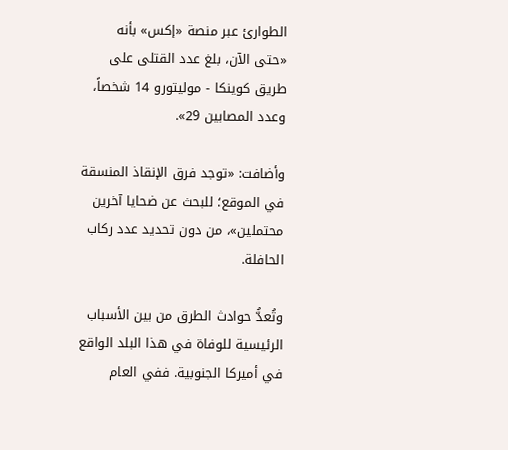الطوارئ عبر منصة «إكس» بأنه «حتى الآن، بلغ عدد القتلى على طريق كوينكا - موليتورو 14 شخصاً، وعدد المصابين 29».

وأضافت: «توجد فرق الإنقاذ المنسقة في الموقع؛ للبحث عن ضحايا آخرين محتملين»، من دون تحديد عدد ركاب الحافلة.

وتُعدُّ حوادث الطرق من بين الأسباب الرئيسية للوفاة في هذا البلد الواقع في أميركا الجنوبية. ففي العام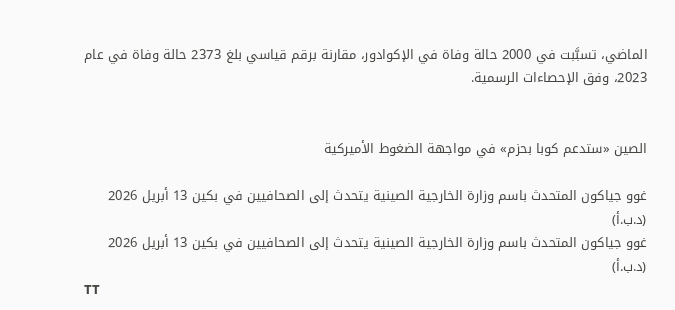الماضي، تسبَّبت في 2000 حالة وفاة في الإكوادور، مقارنة برقم قياسي بلغ 2373 حالة وفاة في عام 2023، وفق الإحصاءات الرسمية.


الصين «ستدعم كوبا بحزم» في مواجهة الضغوط الأميركية

غوو جياكون المتحدث باسم وزارة الخارجية الصينية يتحدث إلى الصحافيين في بكين 13 أبريل 2026 (د.ب.أ)
غوو جياكون المتحدث باسم وزارة الخارجية الصينية يتحدث إلى الصحافيين في بكين 13 أبريل 2026 (د.ب.أ)
TT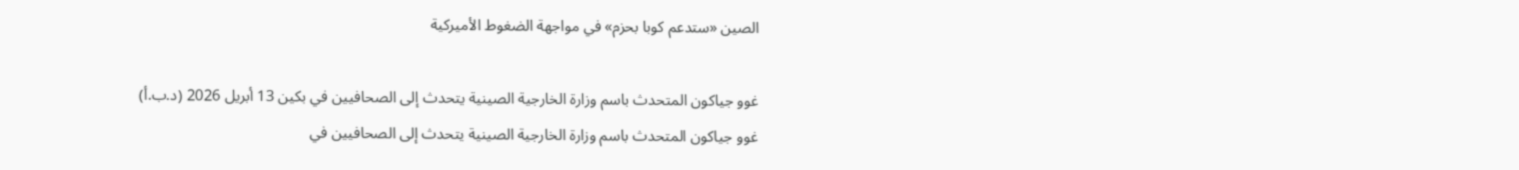الصين «ستدعم كوبا بحزم» في مواجهة الضغوط الأميركية

غوو جياكون المتحدث باسم وزارة الخارجية الصينية يتحدث إلى الصحافيين في بكين 13 أبريل 2026 (د.ب.أ)
غوو جياكون المتحدث باسم وزارة الخارجية الصينية يتحدث إلى الصحافيين في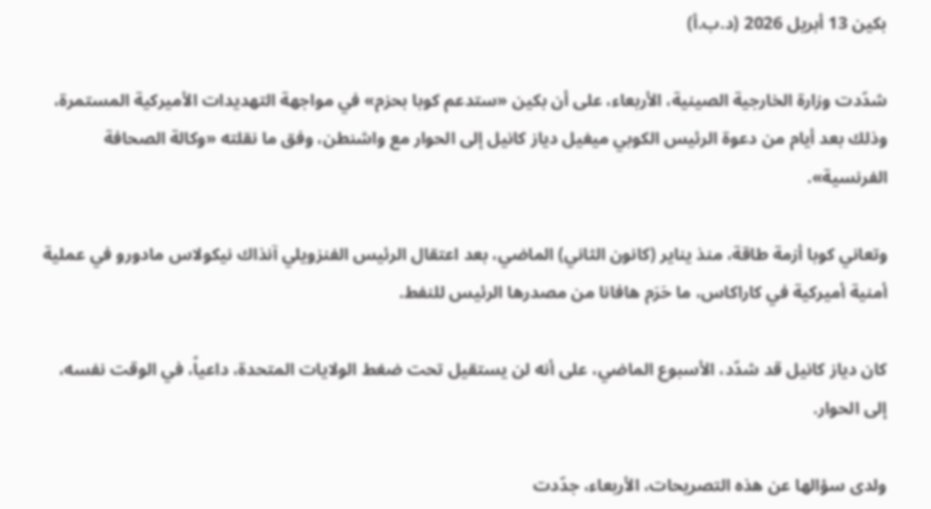بكين 13 أبريل 2026 (د.ب.أ)

شدّدت وزارة الخارجية الصينية، الأربعاء، على أن بكين «ستدعم كوبا بحزم» في مواجهة التهديدات الأميركية المستمرة، وذلك بعد أيام من دعوة الرئيس الكوبي ميغيل دياز كانيل إلى الحوار مع واشنطن، وفق ما نقلته «وكالة الصحافة الفرنسية».

وتعاني كوبا أزمة طاقة، منذ يناير (كانون الثاني) الماضي، بعد اعتقال الرئيس الفنزويلي آنذاك نيكولاس مادورو في عملية أمنية أميركية في كاراكاس، ما حَرَم هافانا من مصدرها الرئيس للنفط.

كان دياز كانيل قد شدّد، الأسبوع الماضي، على أنه لن يستقيل تحت ضغط الولايات المتحدة، داعياً، في الوقت نفسه، إلى الحوار.

ولدى سؤالها عن هذه التصريحات، الأربعاء، جدّدت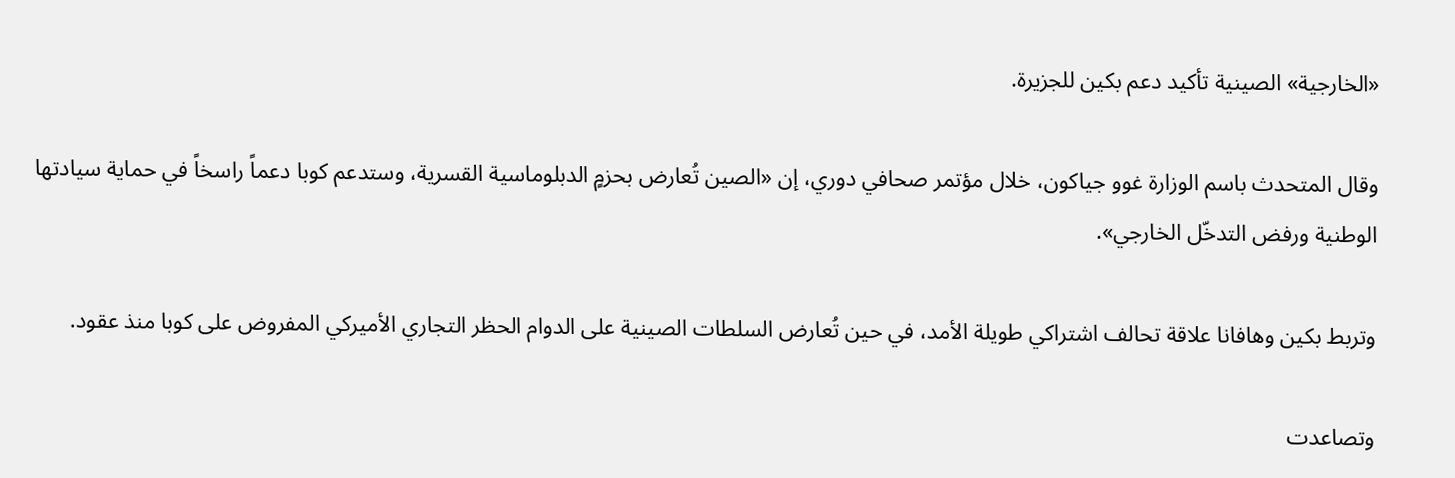«الخارجية» الصينية تأكيد دعم بكين للجزيرة.

وقال المتحدث باسم الوزارة غوو جياكون، خلال مؤتمر صحافي دوري، إن «الصين تُعارض بحزمٍ الدبلوماسية القسرية، وستدعم كوبا دعماً راسخاً في حماية سيادتها الوطنية ورفض التدخّل الخارجي».

وتربط بكين وهافانا علاقة تحالف اشتراكي طويلة الأمد، في حين تُعارض السلطات الصينية على الدوام الحظر التجاري الأميركي المفروض على كوبا منذ عقود.

وتصاعدت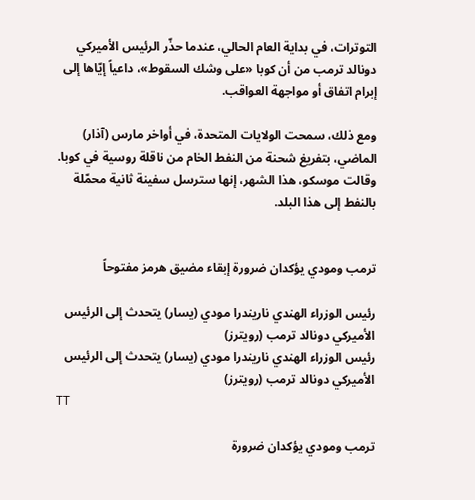التوترات، في بداية العام الحالي، عندما حذّر الرئيس الأميركي دونالد ترمب من أن كوبا «على وشك السقوط»، داعياً إيّاها إلى إبرام اتفاق أو مواجهة العواقب.

ومع ذلك، سمحت الولايات المتحدة، في أواخر مارس (آذار) الماضي، بتفريغ شحنة من النفط الخام من ناقلة روسية في كوبا. وقالت موسكو، هذا الشهر، إنها سترسل سفينة ثانية محمّلة بالنفط إلى هذا البلد.


ترمب ومودي يؤكدان ضرورة إبقاء مضيق هرمز مفتوحاً

رئيس الوزراء الهندي ناريندرا مودي (يسار) يتحدث إلى الرئيس الأميركي دونالد ترمب (رويترز)
رئيس الوزراء الهندي ناريندرا مودي (يسار) يتحدث إلى الرئيس الأميركي دونالد ترمب (رويترز)
TT

ترمب ومودي يؤكدان ضرورة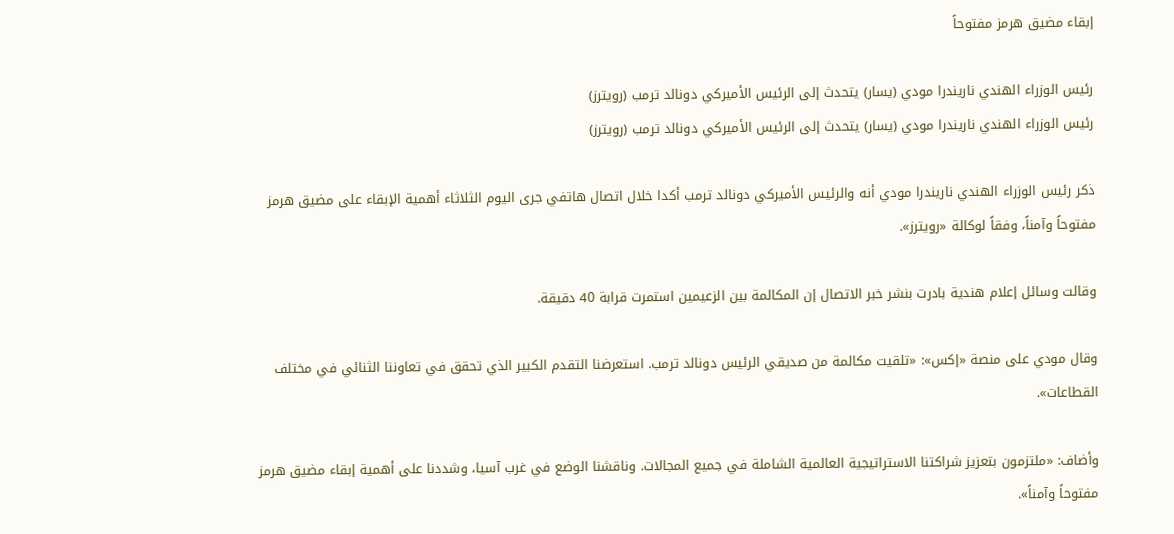إبقاء مضيق هرمز مفتوحاً

رئيس الوزراء الهندي ناريندرا مودي (يسار) يتحدث إلى الرئيس الأميركي دونالد ترمب (رويترز)
رئيس الوزراء الهندي ناريندرا مودي (يسار) يتحدث إلى الرئيس الأميركي دونالد ترمب (رويترز)

ذكر رئيس الوزراء الهندي ناريندرا مودي أنه والرئيس الأميركي دونالد ترمب أكدا خلال اتصال هاتفي جرى اليوم الثلاثاء أهمية الإبقاء على مضيق هرمز مفتوحاً وآمناً، وفقاً لوكالة «رويترز».

وقالت وسائل إعلام هندية بادرت بنشر خبر الاتصال ‌إن المكالمة بين ‌الزعيمين استمرت ‌قرابة 40 دقيقة.

وقال مودي على منصة «إكس»: «تلقيت مكالمة من صديقي الرئيس دونالد ترمب. استعرضنا التقدم الكبير الذي تحقق في تعاوننا الثنائي في مختلف القطاعات».

وأضاف: «ملتزمون بتعزيز شراكتنا الاستراتيجية ‌العالمية ‌الشاملة في جميع المجالات. وناقشنا ‌الوضع في غرب آسيا، ‌وشددنا على أهمية إبقاء مضيق هرمز مفتوحاً وآمناً».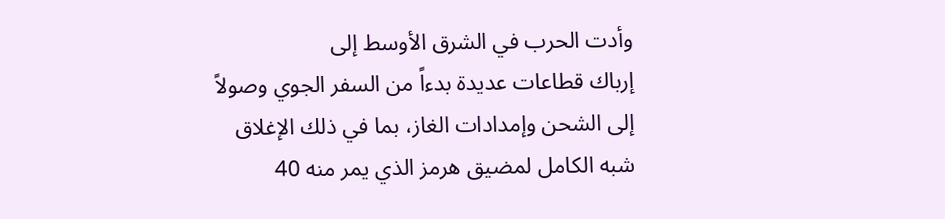وأدت الحرب في الشرق الأوسط إلى إرباك ‌قطاعات عديدة بدءاً من السفر الجوي وصولاً إلى الشحن وإمدادات الغاز، بما في ذلك الإغلاق شبه الكامل لمضيق هرمز الذي يمر منه 40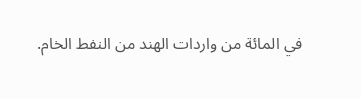في المائة من واردات الهند من النفط الخام.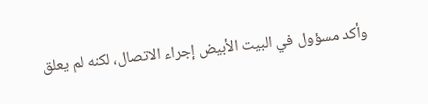وأكد مسؤول في البيت الأبيض إجراء الاتصال، لكنه لم يعلق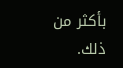بأكثر من ذلك.